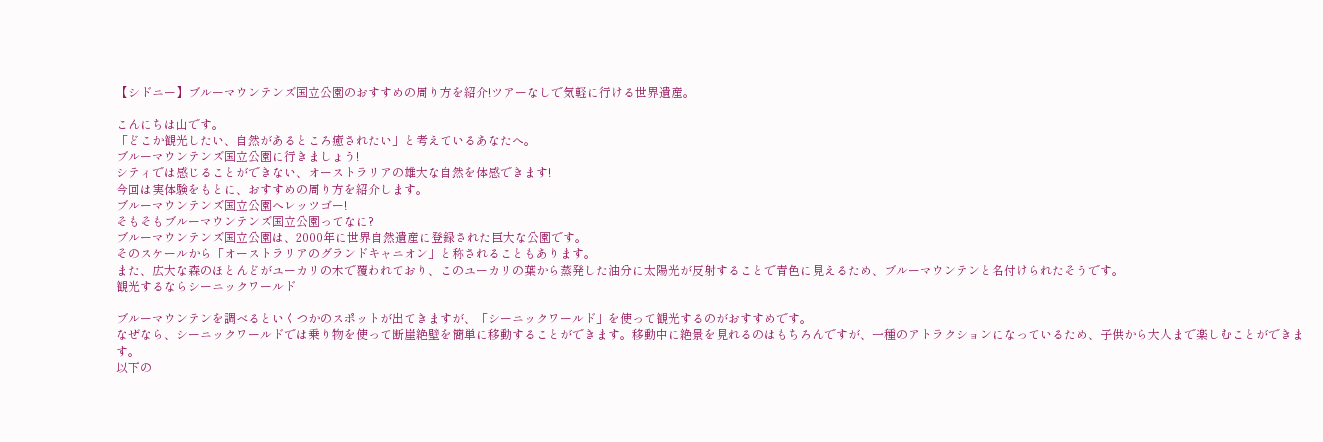【シドニー】ブルーマウンテンズ国立公園のおすすめの周り方を紹介!ツアーなしで気軽に行ける世界遺産。

こんにちは山です。
「どこか観光したい、自然があるところ癒されたい」と考えているあなたへ。
ブルーマウンテンズ国立公園に行きましょう!
シティでは感じることができない、オーストラリアの雄大な自然を体感できます!
今回は実体験をもとに、おすすめの周り方を紹介します。
ブルーマウンテンズ国立公園へレッツゴー!
そもそもブルーマウンテンズ国立公園ってなに?
ブルーマウンテンズ国立公園は、2000年に世界自然遺産に登録された巨大な公園です。
そのスケールから「オーストラリアのグランドキャニオン」と称されることもあります。
また、広大な森のほとんどがユーカリの木で覆われており、このユーカリの葉から蒸発した油分に太陽光が反射することで青色に見えるため、ブルーマウンテンと名付けられたそうです。
観光するならシーニックワールド

ブルーマウンテンを調べるといくつかのスポットが出てきますが、「シーニックワールド」を使って観光するのがおすすめです。
なぜなら、シーニックワールドでは乗り物を使って断崖絶壁を簡単に移動することができます。移動中に絶景を見れるのはもちろんですが、一種のアトラクションになっているため、子供から大人まで楽しむことができます。
以下の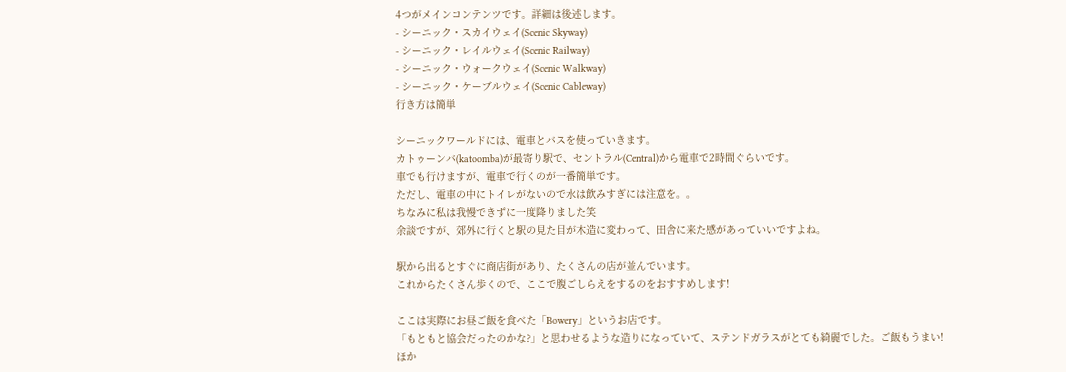4つがメインコンテンツです。詳細は後述します。
- シーニック・スカイウェイ(Scenic Skyway)
- シーニック・レイルウェイ(Scenic Railway)
- シーニック・ウォークウェイ(Scenic Walkway)
- シーニック・ケーブルウェイ(Scenic Cableway)
行き方は簡単

シーニックワールドには、電車とバスを使っていきます。
カトゥーンバ(katoomba)が最寄り駅で、セントラル(Central)から電車で2時間ぐらいです。
車でも行けますが、電車で行くのが一番簡単です。
ただし、電車の中にトイレがないので水は飲みすぎには注意を。。
ちなみに私は我慢できずに一度降りました笑
余談ですが、郊外に行くと駅の見た目が木造に変わって、田舎に来た感があっていいですよね。

駅から出るとすぐに商店街があり、たくさんの店が並んでいます。
これからたくさん歩くので、ここで腹ごしらえをするのをおすすめします!

ここは実際にお昼ご飯を食べた「Bowery」というお店です。
「もともと協会だったのかな?」と思わせるような造りになっていて、ステンドガラスがとても綺麗でした。ご飯もうまい!
ほか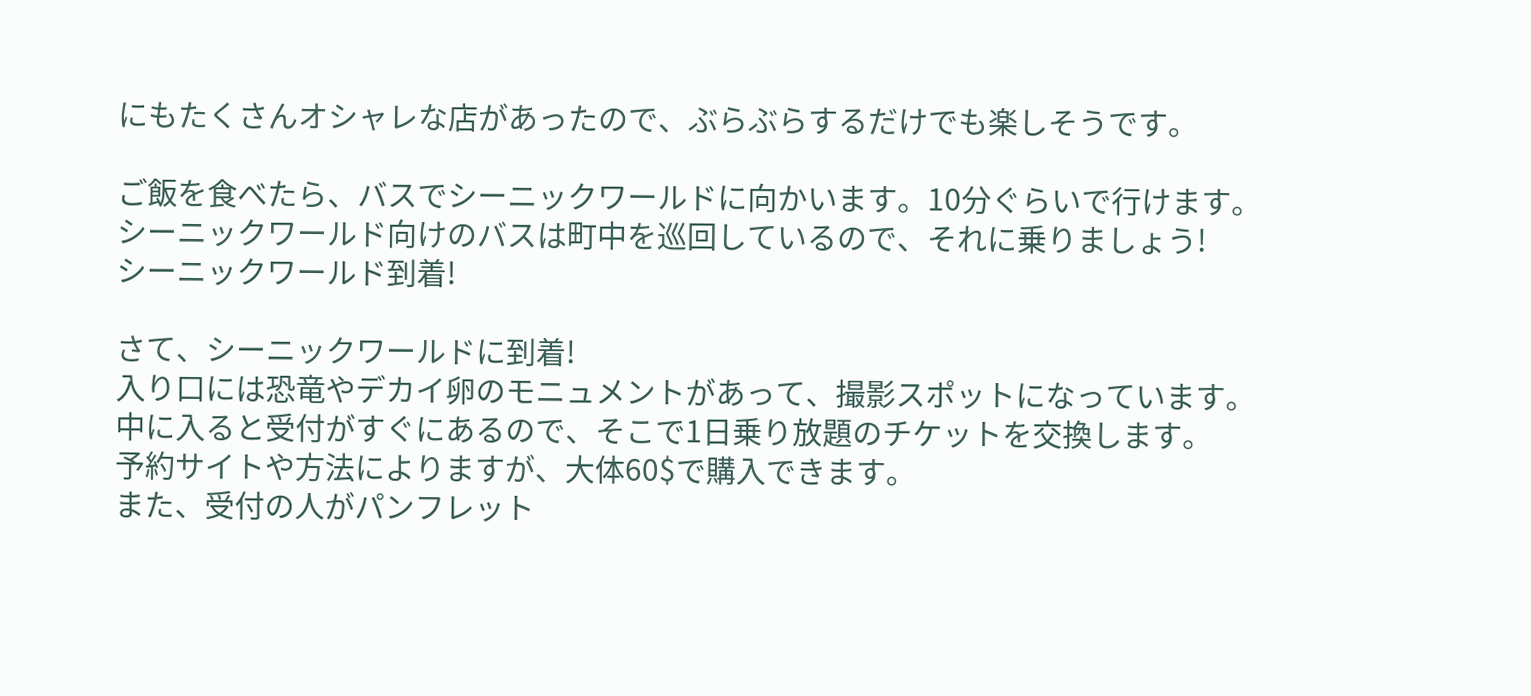にもたくさんオシャレな店があったので、ぶらぶらするだけでも楽しそうです。

ご飯を食べたら、バスでシーニックワールドに向かいます。10分ぐらいで行けます。
シーニックワールド向けのバスは町中を巡回しているので、それに乗りましょう!
シーニックワールド到着!

さて、シーニックワールドに到着!
入り口には恐竜やデカイ卵のモニュメントがあって、撮影スポットになっています。
中に入ると受付がすぐにあるので、そこで1日乗り放題のチケットを交換します。
予約サイトや方法によりますが、大体60$で購入できます。
また、受付の人がパンフレット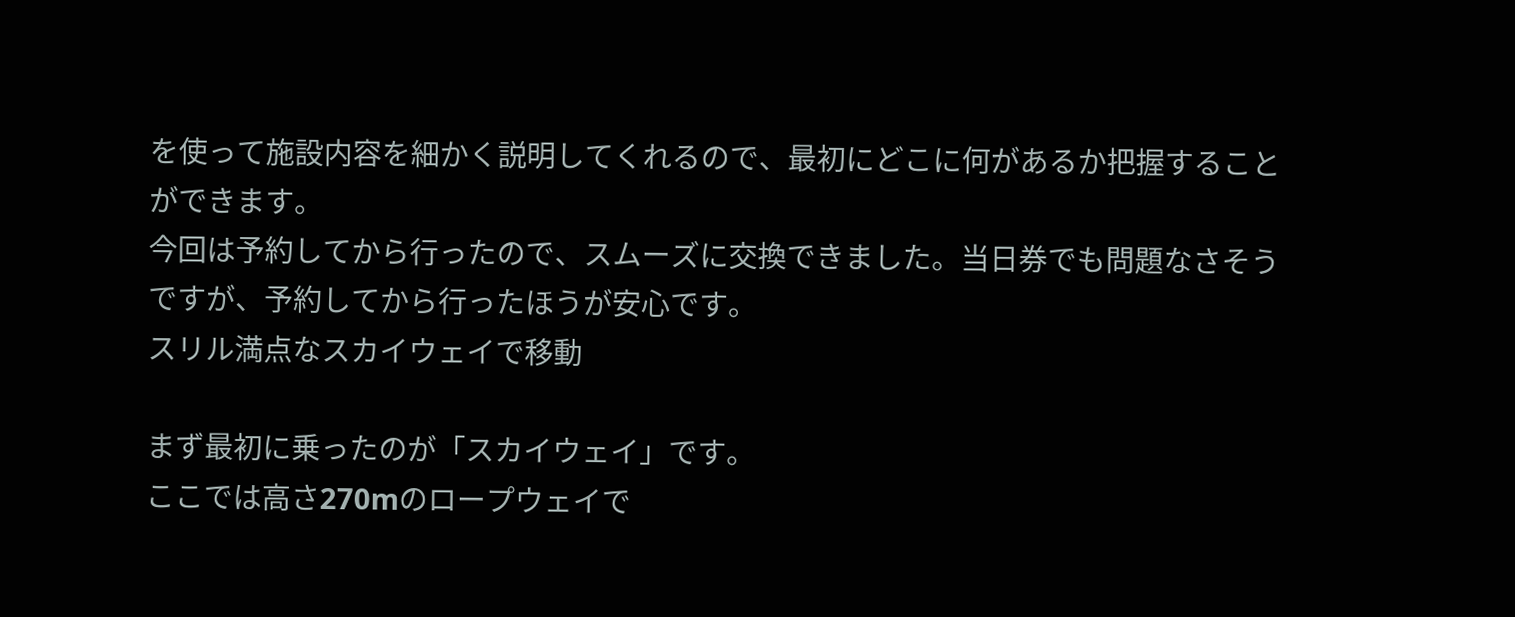を使って施設内容を細かく説明してくれるので、最初にどこに何があるか把握することができます。
今回は予約してから行ったので、スムーズに交換できました。当日券でも問題なさそうですが、予約してから行ったほうが安心です。
スリル満点なスカイウェイで移動

まず最初に乗ったのが「スカイウェイ」です。
ここでは高さ270mのロープウェイで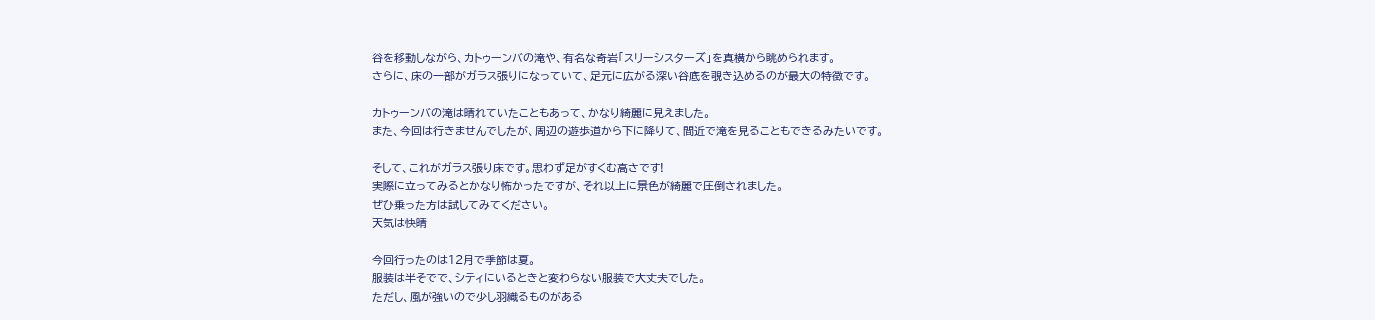谷を移動しながら、カトゥーンバの滝や、有名な奇岩「スリーシスターズ」を真横から眺められます。
さらに、床の一部がガラス張りになっていて、足元に広がる深い谷底を覗き込めるのが最大の特徴です。

カトゥーンバの滝は晴れていたこともあって、かなり綺麗に見えました。
また、今回は行きませんでしたが、周辺の遊歩道から下に降りて、間近で滝を見ることもできるみたいです。

そして、これがガラス張り床です。思わず足がすくむ高さです!
実際に立ってみるとかなり怖かったですが、それ以上に景色が綺麗で圧倒されました。
ぜひ乗った方は試してみてください。
天気は快晴

今回行ったのは12月で季節は夏。
服装は半そでで、シティにいるときと変わらない服装で大丈夫でした。
ただし、風が強いので少し羽織るものがある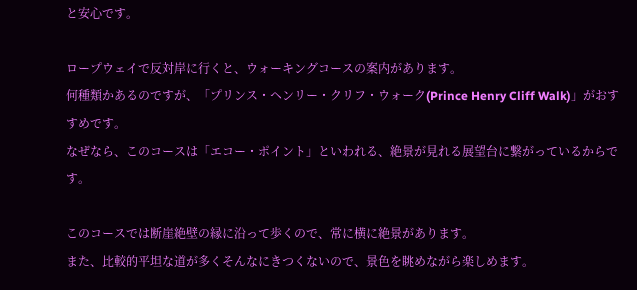と安心です。

ロープウェイで反対岸に行くと、ウォーキングコースの案内があります。
何種類かあるのですが、「プリンス・ヘンリー・クリフ・ウォーク(Prince Henry Cliff Walk)」がおすすめです。
なぜなら、このコースは「エコー・ポイント」といわれる、絶景が見れる展望台に繋がっているからです。

このコースでは断崖絶壁の縁に沿って歩くので、常に横に絶景があります。
また、比較的平坦な道が多くそんなにきつくないので、景色を眺めながら楽しめます。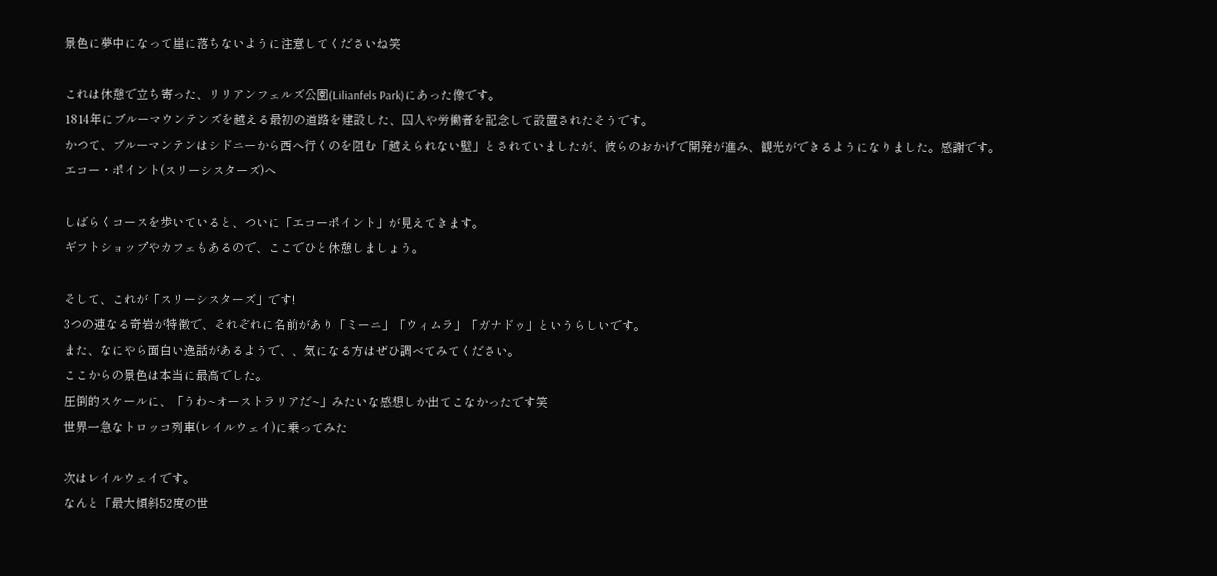景色に夢中になって崖に落ちないように注意してくださいね笑

これは休憩で立ち寄った、リリアンフェルズ公園(Lilianfels Park)にあった像です。
1814年にブルーマウンテンズを越える最初の道路を建設した、囚人や労働者を記念して設置されたそうです。
かつて、ブルーマンテンはシドニーから西へ行くのを阻む「越えられない壁」とされていましたが、彼らのおかげで開発が進み、観光ができるようになりました。感謝です。
エコー・ポイント(スリーシスターズ)へ

しばらくコースを歩いていると、ついに「エコーポイント」が見えてきます。
ギフトショップやカフェもあるので、ここでひと休憩しましょう。

そして、これが「スリーシスターズ」です!
3つの連なる奇岩が特徴で、それぞれに名前があり「ミーニ」「ウィムラ」「ガナドゥ」というらしいです。
また、なにやら面白い逸話があるようで、、気になる方はぜひ調べてみてください。
ここからの景色は本当に最高でした。
圧倒的スケールに、「うわ~オーストラリアだ~」みたいな感想しか出てこなかったです笑
世界一急なトロッコ列車(レイルウェイ)に乗ってみた

次はレイルウェイです。
なんと「最大傾斜52度の世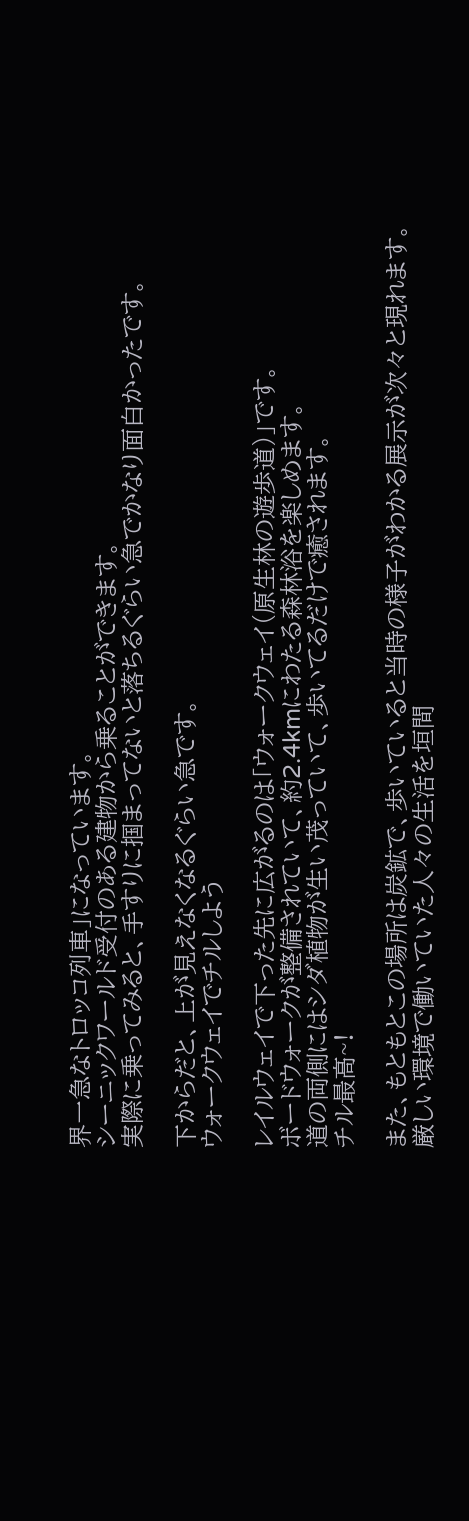界一急なトロッコ列車」になっています。
シーニックワールド受付のある建物から乗ることができます。
実際に乗ってみると、手すりに掴まってないと落ちるぐらい急でかなり面白かったです。

下からだと、上が見えなくなるぐらい急です。
ウォークウェイでチルしよう

レイルウェイで下った先に広がるのは「ウォークウェイ(原生林の遊歩道)」です。
ボードウォークが整備されていて、約2.4kmにわたる森林浴を楽しめます。
道の両側にはシダ植物が生い茂っていて、歩いてるだけで癒されます。
チル最高~!

また、もともとこの場所は炭鉱で、歩いていると当時の様子がわかる展示が次々と現れます。
厳しい環境で働いていた人々の生活を垣間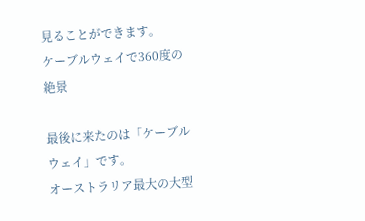見ることができます。
ケーブルウェイで360度の絶景

最後に来たのは「ケーブルウェイ」です。
オーストラリア最大の大型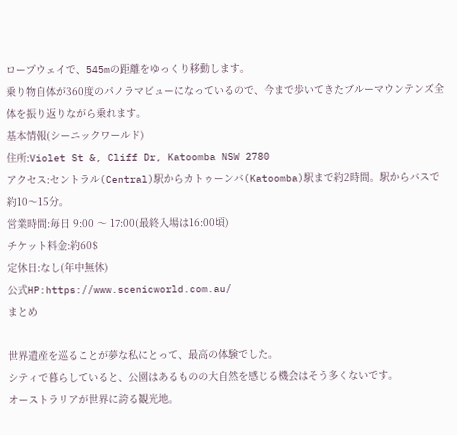ロープウェイで、545mの距離をゆっくり移動します。
乗り物自体が360度のパノラマビューになっているので、今まで歩いてきたブルーマウンテンズ全体を振り返りながら乗れます。
基本情報(シーニックワールド)
住所:Violet St &, Cliff Dr, Katoomba NSW 2780
アクセス:セントラル(Central)駅からカトゥーンバ(Katoomba)駅まで約2時間。駅からバスで約10〜15分。
営業時間:毎日 9:00 〜 17:00(最終入場は16:00頃)
チケット料金:約60$
定休日:なし(年中無休)
公式HP:https://www.scenicworld.com.au/
まとめ

世界遺産を巡ることが夢な私にとって、最高の体験でした。
シティで暮らしていると、公園はあるものの大自然を感じる機会はそう多くないです。
オーストラリアが世界に誇る観光地。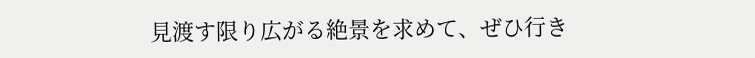見渡す限り広がる絶景を求めて、ぜひ行き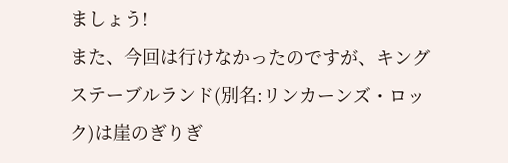ましょう!
また、今回は行けなかったのですが、キングステーブルランド(別名:リンカーンズ・ロック)は崖のぎりぎ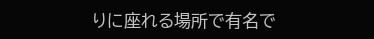りに座れる場所で有名で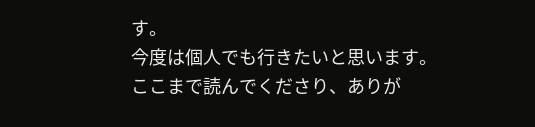す。
今度は個人でも行きたいと思います。
ここまで読んでくださり、ありが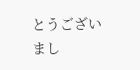とうございまし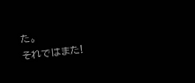た。
それではまた!